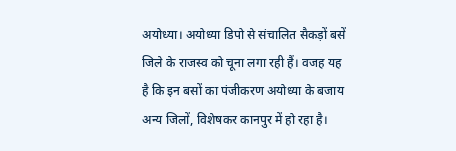अयोध्या। अयोध्या डिपो से संचालित सैकड़ों बसें जिले के राजस्व को चूना लगा रही हैं। वजह यह है कि इन बसों का पंजीकरण अयोध्या के बजाय अन्य जिलों, विशेषकर कानपुर में हो रहा है।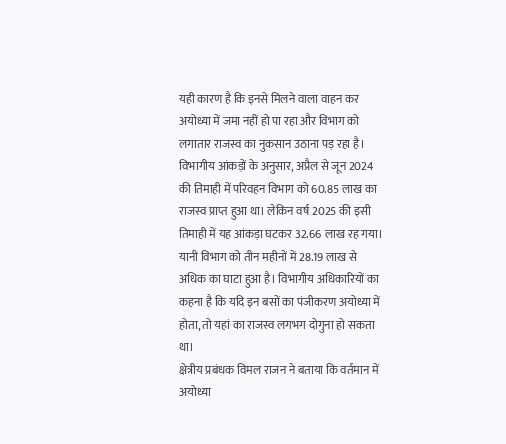यही कारण है कि इनसे मिलने वाला वाहन कर अयोध्या में जमा नहीं हो पा रहा और विभाग को लगातार राजस्व का नुकसान उठाना पड़ रहा है।
विभागीय आंकड़ों के अनुसार, अप्रैल से जून 2024 की तिमाही में परिवहन विभाग को 60.85 लाख का राजस्व प्राप्त हुआ था। लेकिन वर्ष 2025 की इसी तिमाही में यह आंकड़ा घटकर 32.66 लाख रह गया। यानी विभाग को तीन महीनों में 28.19 लाख से अधिक का घाटा हुआ है। विभागीय अधिकारियों का कहना है कि यदि इन बसों का पंजीकरण अयोध्या में होता, तो यहां का राजस्व लगभग दोगुना हो सकता था।
क्षेत्रीय प्रबंधक विमल राजन ने बताया कि वर्तमान में अयोध्या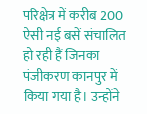परिक्षेत्र में करीब 200 ऐसी नई बसें संचालित हो रही हैं जिनका पंजीकरण कानपुर में किया गया है। उन्होंने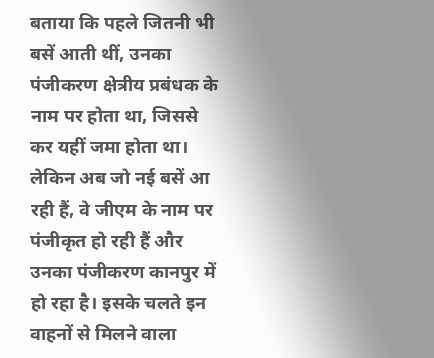बताया कि पहले जितनी भी बसें आती थीं, उनका पंजीकरण क्षेत्रीय प्रबंधक के नाम पर होता था, जिससे कर यहीं जमा होता था। लेकिन अब जो नई बसें आ रही हैं, वे जीएम के नाम पर पंजीकृत हो रही हैं और उनका पंजीकरण कानपुर में हो रहा है। इसके चलते इन वाहनों से मिलने वाला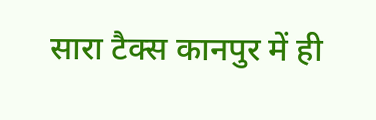सारा टैक्स कानपुर में ही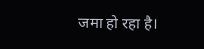जमा हो रहा है।